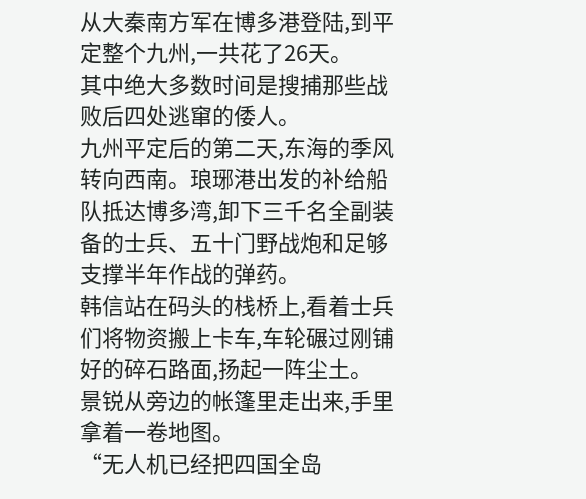从大秦南方军在博多港登陆,到平定整个九州,一共花了26天。
其中绝大多数时间是搜捕那些战败后四处逃窜的倭人。
九州平定后的第二天,东海的季风转向西南。琅琊港出发的补给船队抵达博多湾,卸下三千名全副装备的士兵、五十门野战炮和足够支撑半年作战的弹药。
韩信站在码头的栈桥上,看着士兵们将物资搬上卡车,车轮碾过刚铺好的碎石路面,扬起一阵尘土。
景锐从旁边的帐篷里走出来,手里拿着一卷地图。
“无人机已经把四国全岛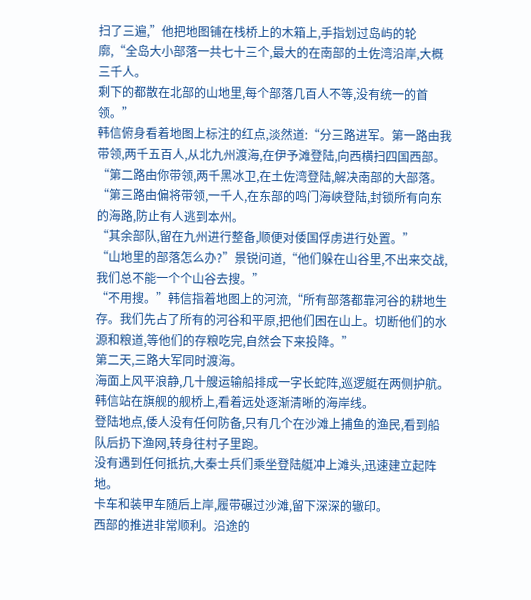扫了三遍,”他把地图铺在栈桥上的木箱上,手指划过岛屿的轮廓,“全岛大小部落一共七十三个,最大的在南部的土佐湾沿岸,大概三千人。
剩下的都散在北部的山地里,每个部落几百人不等,没有统一的首领。”
韩信俯身看着地图上标注的红点,淡然道:“分三路进军。第一路由我带领,两千五百人,从北九州渡海,在伊予滩登陆,向西横扫四国西部。
“第二路由你带领,两千黑冰卫,在土佐湾登陆,解决南部的大部落。
“第三路由偏将带领,一千人,在东部的鸣门海峡登陆,封锁所有向东的海路,防止有人逃到本州。
“其余部队,留在九州进行整备,顺便对倭国俘虏进行处置。”
“山地里的部落怎么办?”景锐问道,“他们躲在山谷里,不出来交战,我们总不能一个个山谷去搜。”
“不用搜。”韩信指着地图上的河流,“所有部落都靠河谷的耕地生存。我们先占了所有的河谷和平原,把他们困在山上。切断他们的水源和粮道,等他们的存粮吃完,自然会下来投降。”
第二天,三路大军同时渡海。
海面上风平浪静,几十艘运输船排成一字长蛇阵,巡逻艇在两侧护航。
韩信站在旗舰的舰桥上,看着远处逐渐清晰的海岸线。
登陆地点,倭人没有任何防备,只有几个在沙滩上捕鱼的渔民,看到船队后扔下渔网,转身往村子里跑。
没有遇到任何抵抗,大秦士兵们乘坐登陆艇冲上滩头,迅速建立起阵地。
卡车和装甲车随后上岸,履带碾过沙滩,留下深深的辙印。
西部的推进非常顺利。沿途的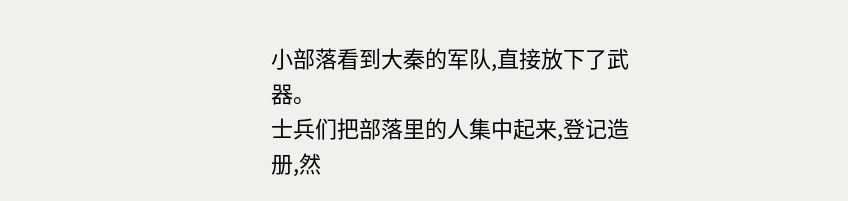小部落看到大秦的军队,直接放下了武器。
士兵们把部落里的人集中起来,登记造册,然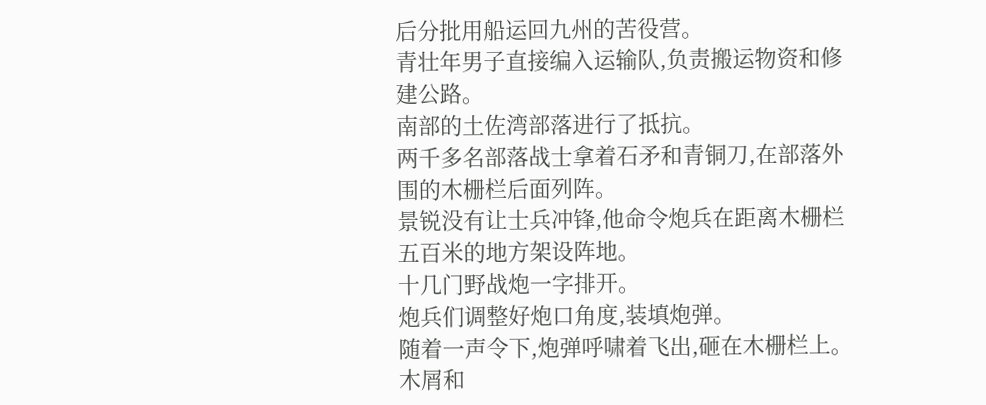后分批用船运回九州的苦役营。
青壮年男子直接编入运输队,负责搬运物资和修建公路。
南部的土佐湾部落进行了抵抗。
两千多名部落战士拿着石矛和青铜刀,在部落外围的木栅栏后面列阵。
景锐没有让士兵冲锋,他命令炮兵在距离木栅栏五百米的地方架设阵地。
十几门野战炮一字排开。
炮兵们调整好炮口角度,装填炮弹。
随着一声令下,炮弹呼啸着飞出,砸在木栅栏上。
木屑和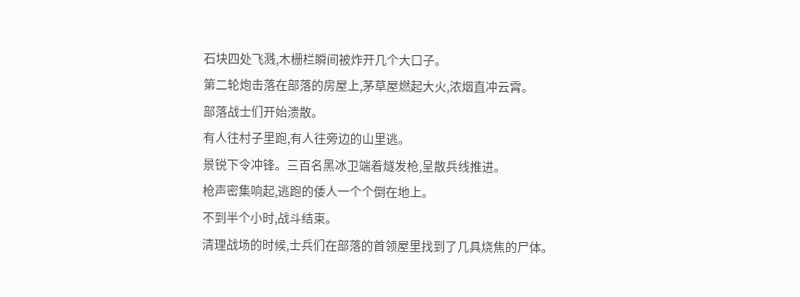石块四处飞溅,木栅栏瞬间被炸开几个大口子。
第二轮炮击落在部落的房屋上,茅草屋燃起大火,浓烟直冲云霄。
部落战士们开始溃散。
有人往村子里跑,有人往旁边的山里逃。
景锐下令冲锋。三百名黑冰卫端着燧发枪,呈散兵线推进。
枪声密集响起,逃跑的倭人一个个倒在地上。
不到半个小时,战斗结束。
清理战场的时候,士兵们在部落的首领屋里找到了几具烧焦的尸体。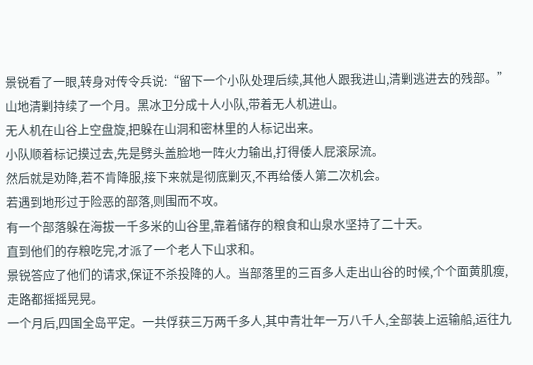景锐看了一眼,转身对传令兵说:“留下一个小队处理后续,其他人跟我进山,清剿逃进去的残部。”
山地清剿持续了一个月。黑冰卫分成十人小队,带着无人机进山。
无人机在山谷上空盘旋,把躲在山洞和密林里的人标记出来。
小队顺着标记摸过去,先是劈头盖脸地一阵火力输出,打得倭人屁滚尿流。
然后就是劝降,若不肯降服,接下来就是彻底剿灭,不再给倭人第二次机会。
若遇到地形过于险恶的部落,则围而不攻。
有一个部落躲在海拔一千多米的山谷里,靠着储存的粮食和山泉水坚持了二十天。
直到他们的存粮吃完,才派了一个老人下山求和。
景锐答应了他们的请求,保证不杀投降的人。当部落里的三百多人走出山谷的时候,个个面黄肌瘦,走路都摇摇晃晃。
一个月后,四国全岛平定。一共俘获三万两千多人,其中青壮年一万八千人,全部装上运输船,运往九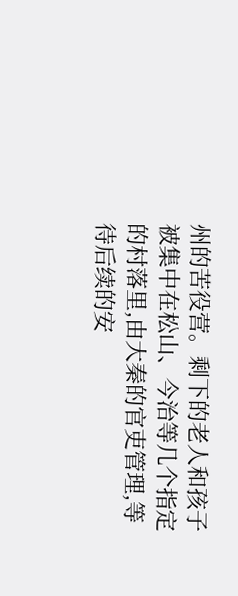州的苦役营。剩下的老人和孩子被集中在松山、今治等几个指定的村落里,由大秦的官吏管理,等待后续的安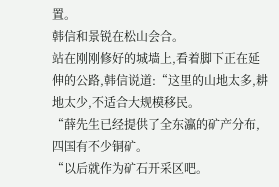置。
韩信和景锐在松山会合。
站在刚刚修好的城墙上,看着脚下正在延伸的公路,韩信说道:“这里的山地太多,耕地太少,不适合大规模移民。
“薛先生已经提供了全东瀛的矿产分布,四国有不少铜矿。
“以后就作为矿石开采区吧。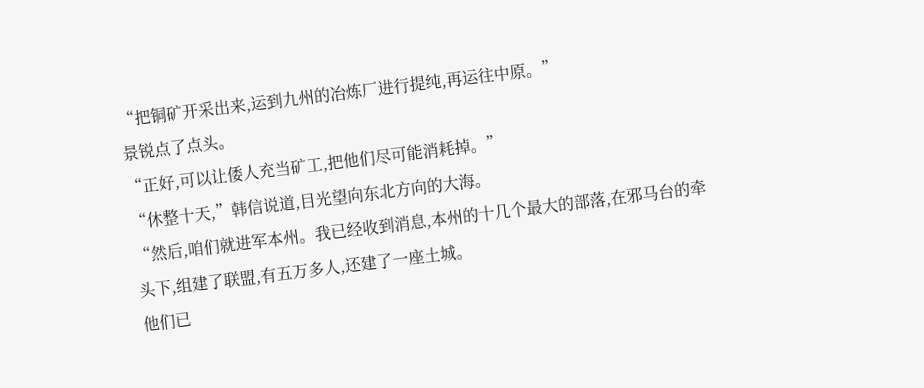“把铜矿开采出来,运到九州的冶炼厂进行提纯,再运往中原。”
景锐点了点头。
“正好,可以让倭人充当矿工,把他们尽可能消耗掉。”
“休整十天,”韩信说道,目光望向东北方向的大海。
“然后,咱们就进军本州。我已经收到消息,本州的十几个最大的部落,在邪马台的牵头下,组建了联盟,有五万多人,还建了一座土城。
他们已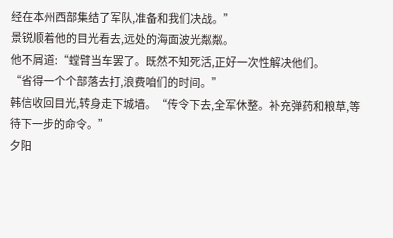经在本州西部集结了军队,准备和我们决战。”
景锐顺着他的目光看去,远处的海面波光粼粼。
他不屑道:“螳臂当车罢了。既然不知死活,正好一次性解决他们。
“省得一个个部落去打,浪费咱们的时间。”
韩信收回目光,转身走下城墙。“传令下去,全军休整。补充弹药和粮草,等待下一步的命令。”
夕阳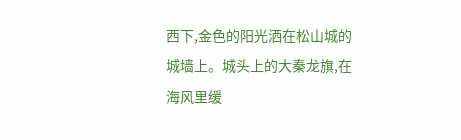西下,金色的阳光洒在松山城的城墙上。城头上的大秦龙旗,在海风里缓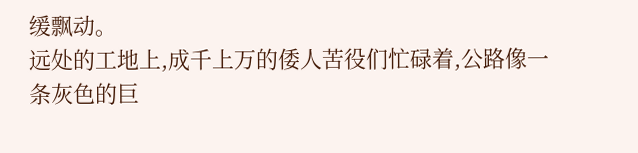缓飘动。
远处的工地上,成千上万的倭人苦役们忙碌着,公路像一条灰色的巨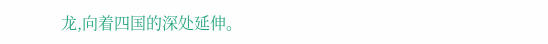龙,向着四国的深处延伸。